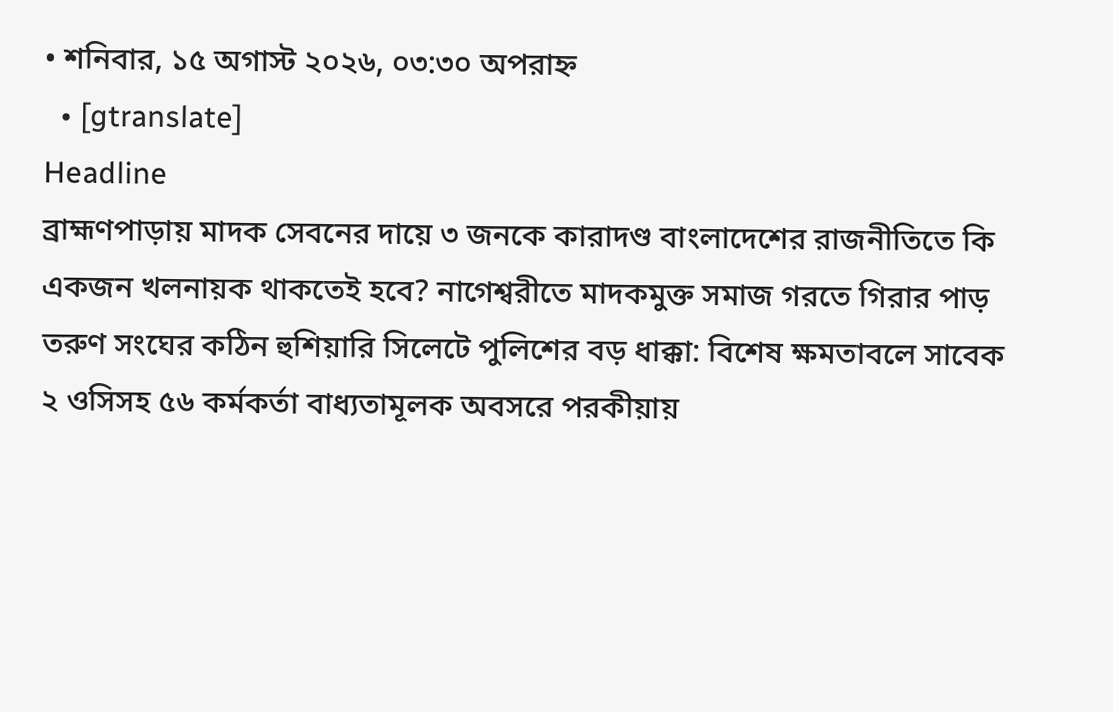• শনিবার, ১৫ অগাস্ট ২০২৬, ০৩:৩০ অপরাহ্ন
  • [gtranslate]
Headline
ব্রাহ্মণপাড়ায় মাদক সেবনের দায়ে ৩ জনকে কারাদণ্ড বাংলাদেশের রাজনীতিতে কি একজন খলনায়ক থাকতেই হবে? নাগেশ্বরীতে মাদকমুক্ত সমাজ গরতে গিরার পাড় তরুণ সংঘের কঠিন হুশিয়ারি সিলেটে পুলিশের বড় ধাক্কা: বিশেষ ক্ষমতাবলে সাবেক ২ ওসিসহ ৫৬ কর্মকর্তা বাধ্যতামূলক অবসরে পরকীয়ায়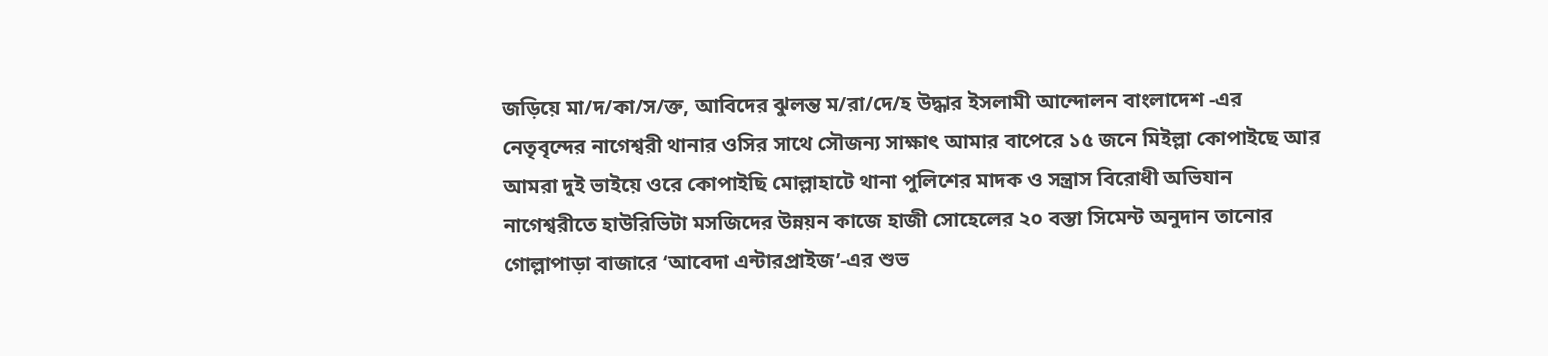জড়িয়ে মা/দ/কা/স/ক্ত, আবিদের ঝুলন্ত ম/রা/দে/হ উদ্ধার ইসলামী আন্দোলন বাংলাদেশ -এর নেতৃবৃন্দের নাগেশ্বরী থানার ওসির সাথে সৌজন্য সাক্ষাৎ আমার বাপেরে ১৫ জনে মিইল্লা কোপাইছে আর আমরা দুই ভাইয়ে ওরে কোপাইছি মোল্লাহাটে থানা পুলিশের মাদক ও সন্ত্রাস বিরোধী অভিযান নাগেশ্বরীতে হাউরিভিটা মসজিদের উন্নয়ন কাজে হাজী সোহেলের ২০ বস্তা সিমেন্ট অনুদান তানোর গোল্লাপাড়া বাজারে ‘আবেদা এন্টারপ্রাইজ’-এর শুভ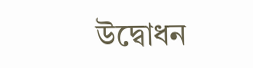উদ্বোধন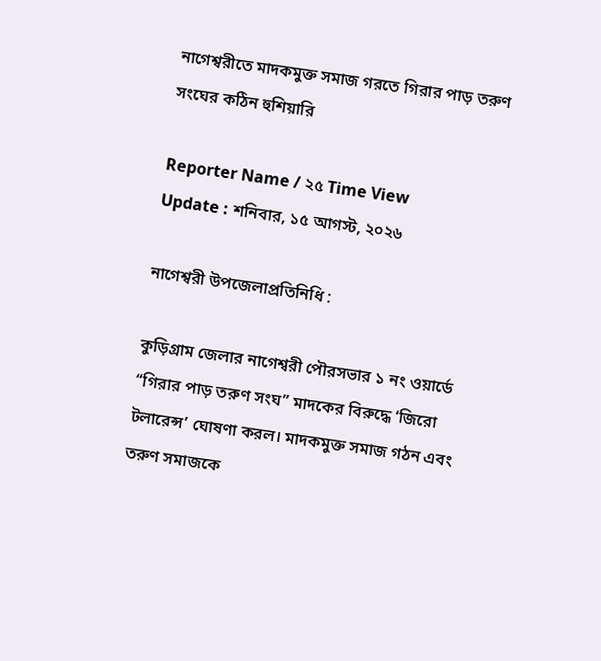নাগেশ্বরীতে মাদকমুক্ত সমাজ গরতে গিরার পাড় তরুণ সংঘের কঠিন হুশিয়ারি

Reporter Name / ২৫ Time View
Update : শনিবার, ১৫ আগস্ট, ২০২৬

নাগেশ্বরী উপজেলাপ্রতিনিধি :

কুড়িগ্রাম জেলার নাগেশ্বরী পৌরসভার ১ নং ওয়ার্ডে “গিরার পাড় তরুণ সংঘ” মাদকের বিরুদ্ধে ‘জিরো টলারেন্স’ ঘোষণা করল। মাদকমুক্ত সমাজ গঠন এবং তরুণ সমাজকে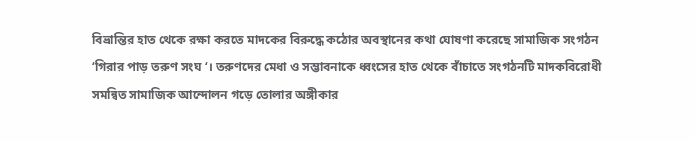বিভ্রান্তির হাত থেকে রক্ষা করতে মাদকের বিরুদ্ধে কঠোর অবস্থানের কথা ঘোষণা করেছে সামাজিক সংগঠন ‘গিরার পাড় তরুণ সংঘ ‘। তরুণদের মেধা ও সম্ভাবনাকে ধ্বংসের হাত থেকে বাঁচাতে সংগঠনটি মাদকবিরোধী সমন্বিত সামাজিক আন্দোলন গড়ে তোলার অঙ্গীকার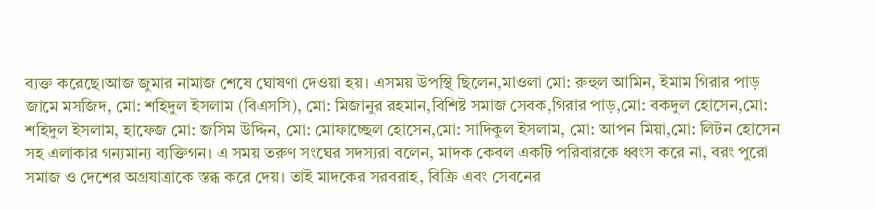ব্যক্ত করেছে।আজ জুমার নামাজ শেষে ঘোষণা দেওয়া হয়। এসময় উপস্থি ছিলেন,মাওলা মো: রুহুল আমিন, ইমাম গিরার পাড় জামে মসজিদ, মো: শহিদুল ইসলাম (বিএসসি), মো: মিজানুর রহমান,বিশিষ্ট সমাজ সেবক,গিরার পাড়,মো: বকদুল হোসেন,মো: শহিদুল ইসলাম, হাফেজ মো: জসিম উদ্দিন, মো: মোফাচ্ছেল হোসেন,মো: সাদিকুল ইসলাম, মো: আপন মিয়া,মো: লিটন হোসেন সহ এলাকার গন্যমান্য ব্যক্তিগন। এ সময় তরুণ সংঘের সদস্যরা বলেন, মাদক কেবল একটি পরিবারকে ধ্বংস করে না, বরং পুরো সমাজ ও দেশের অগ্রযাত্রাকে স্তব্ধ করে দেয়। তাই মাদকের সরবরাহ, বিক্রি এবং সেবনের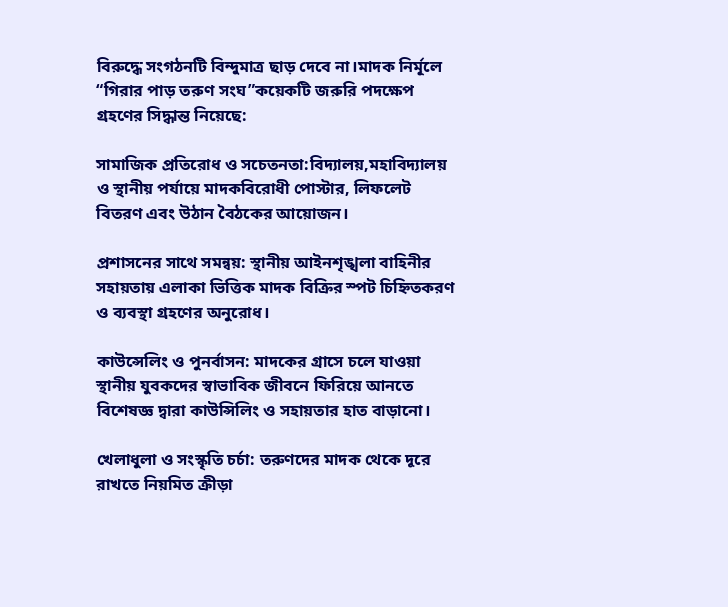বিরুদ্ধে সংগঠনটি বিন্দুমাত্র ছাড় দেবে না।মাদক নির্মূলে “গিরার পাড় তরুণ সংঘ”কয়েকটি জরুরি পদক্ষেপ গ্রহণের সিদ্ধান্ত নিয়েছে:

সামাজিক প্রতিরোধ ও সচেতনতা:বিদ্যালয়,মহাবিদ্যালয় ও স্থানীয় পর্যায়ে মাদকবিরোধী পোস্টার, লিফলেট বিতরণ এবং উঠান বৈঠকের আয়োজন।

প্রশাসনের সাথে সমন্বয়: স্থানীয় আইনশৃঙ্খলা বাহিনীর সহায়তায় এলাকা ভিত্তিক মাদক বিক্রির স্পট চিহ্নিতকরণ ও ব্যবস্থা গ্রহণের অনুরোধ।

কাউন্সেলিং ও পুনর্বাসন: মাদকের গ্রাসে চলে যাওয়া স্থানীয় যুবকদের স্বাভাবিক জীবনে ফিরিয়ে আনতে বিশেষজ্ঞ দ্বারা কাউন্সিলিং ও সহায়তার হাত বাড়ানো।

খেলাধুলা ও সংস্কৃতি চর্চা: তরুণদের মাদক থেকে দূরে রাখতে নিয়মিত ক্রীড়া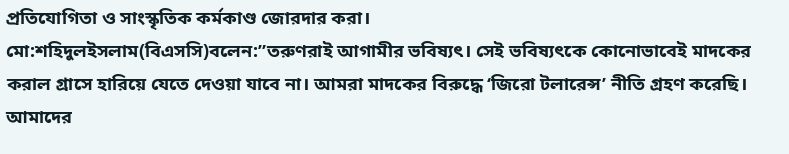প্রতিযোগিতা ও সাংস্কৃতিক কর্মকাণ্ড জোরদার করা।
মো:শহিদুলইসলাম(বিএসসি)বলেন:”তরুণরাই আগামীর ভবিষ্যৎ। সেই ভবিষ্যৎকে কোনোভাবেই মাদকের করাল গ্রাসে হারিয়ে যেতে দেওয়া যাবে না। আমরা মাদকের বিরুদ্ধে ‘জিরো টলারেন্স’ নীতি গ্রহণ করেছি। আমাদের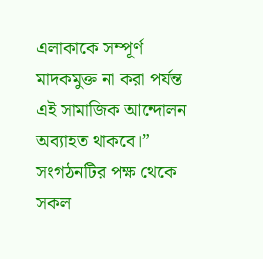এলাকাকে সম্পূর্ণ মাদকমুক্ত না করা পর্যন্ত এই সামাজিক আন্দোলন অব্যাহত থাকবে।”
সংগঠনটির পক্ষ থেকে সকল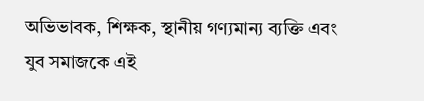অভিভাবক, শিক্ষক, স্থানীয় গণ্যমান্য ব্যক্তি এবং যুব সমাজকে এই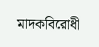মাদকবিরোধী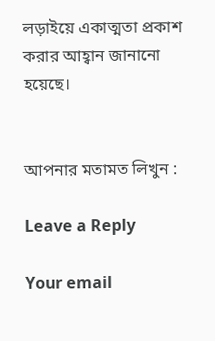লড়াইয়ে একাত্মতা প্রকাশ করার আহ্বান জানানো হয়েছে।


আপনার মতামত লিখুন :

Leave a Reply

Your email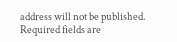address will not be published. Required fields are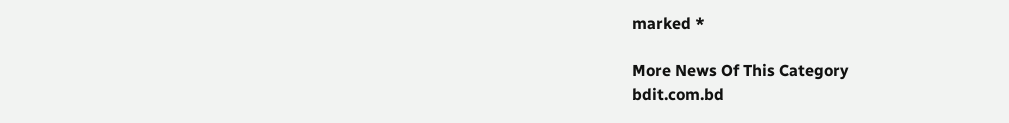marked *

More News Of This Category
bdit.com.bd